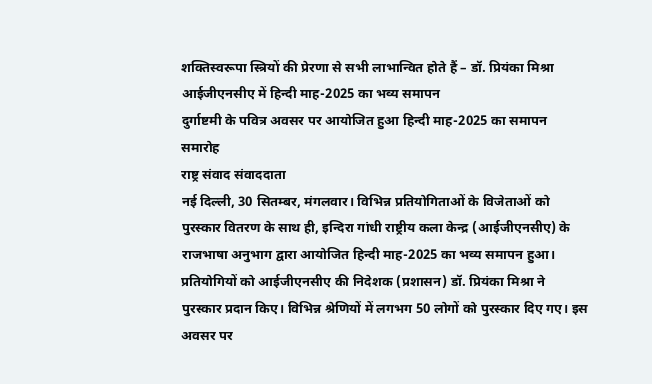शक्तिस्वरूपा स्त्रियों की प्रेरणा से सभी लाभान्वित होते हैं – डॉ. प्रियंका मिश्रा
आईजीएनसीए में हिन्दी माह-2025 का भव्य समापन
दुर्गाष्टमी के पवित्र अवसर पर आयोजित हुआ हिन्दी माह-2025 का समापन समारोह
राष्ट्र संवाद संवाददाता
नई दिल्ली, 30 सितम्बर, मंगलवार। विभिन्न प्रतियोगिताओं के विजेताओं को पुरस्कार वितरण के साथ ही, इन्दिरा गांधी राष्ट्रीय कला केन्द्र (आईजीएनसीए) के राजभाषा अनुभाग द्वारा आयोजित हिन्दी माह-2025 का भव्य समापन हुआ। प्रतियोगियों को आईजीएनसीए की निदेशक (प्रशासन) डॉ. प्रियंका मिश्रा ने पुरस्कार प्रदान किए। विभिन्न श्रेणियों में लगभग 50 लोगों को पुरस्कार दिए गए। इस अवसर पर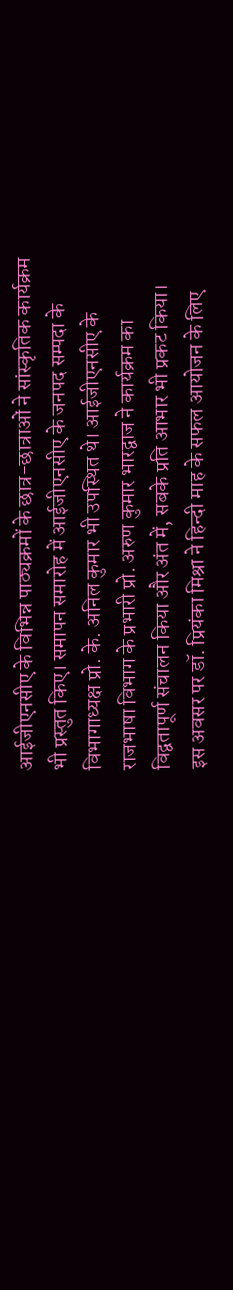आईजीएनसीए के विभिन्न पाठ्यक्रमों के छात्र-छात्राओं ने सांस्कृतिक कार्यक्रम भी प्रस्तुत किए। समापन समारोह में आईजीएनसीए के जनपद सम्पदा के विभागाध्यक्ष प्रो. के. अनिल कुमार भी उपस्थित थे। आईजीएनसीए के राजभाषा विभाग के प्रभारी प्रो. अरुण कुमार भारद्वाज ने कार्यक्रम का विद्वतापूर्ण संचालन किया और अंत में, सबके प्रति आभार भी प्रकट किया।
इस अवसर पर डॉ. प्रियंका मिश्रा ने हिन्दी माह के सफल आयोजन के लिए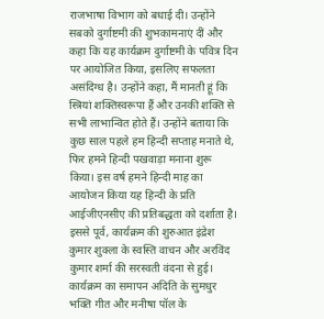राजभाषा विभाग को बधाई दी। उन्होंने सबको दुर्गाष्टमी की शुभकामनाएं दीं और कहा कि यह कार्यक्रम दुर्गाष्टमी के पवित्र दिन पर आयोजित किया, इसलिए सफलता असंदिग्ध है। उन्होंने कहा, मैं मानती हूं कि स्त्रियां शक्तिस्वरूपा हैं और उनकी शक्ति से सभी लाभान्वित होते हैं। उन्होंने बताया कि कुछ साल पहले हम हिन्दी सप्ताह मनाते थे, फिर हमने हिन्दी पखवाड़ा मनाना शुरू किया। इस वर्ष हमने हिन्दी माह का आयोजन किया यह हिन्दी के प्रति आईजीएनसीए की प्रतिबद्धता को दर्शाता है। इससे पूर्व, कार्यक्रम की शुरुआत इंद्रेश कुमार शुक्ला के स्वस्ति वाचन और अरविंद कुमार शर्मा की सरस्वती वंदना से हुई। कार्यक्रम का समापन अदिति के सुमधुर भक्ति गीत और मनीषा पॉल के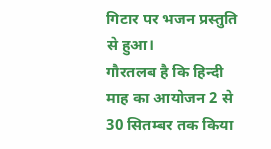गिटार पर भजन प्रस्तुति से हुआ।
गौरतलब है कि हिन्दी माह का आयोजन 2 से 30 सितम्बर तक किया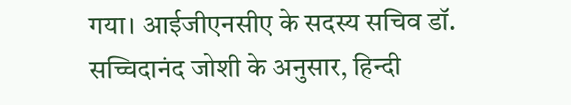गया। आईजीएनसीए के सदस्य सचिव डॉ. सच्चिदानंद जोशी के अनुसार, हिन्दी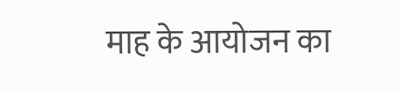माह के आयोजन का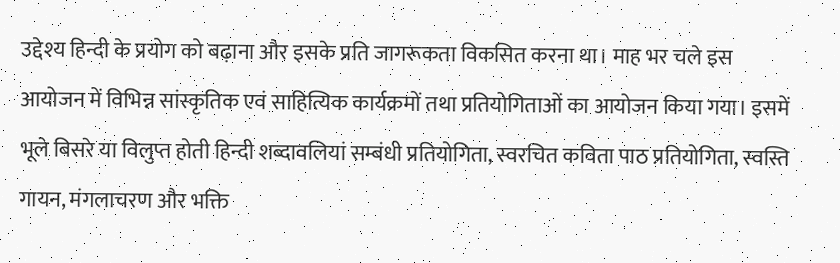उद्देश्य हिन्दी के प्रयोग को बढ़ाना और इसके प्रति जागरूकता विकसित करना था। माह भर चले इस आयोजन में विभिन्न सांस्कृतिक एवं साहित्यिक कार्यक्रमों तथा प्रतियोगिताओं का आयोजन किया गया। इसमें भूले बिसरे या विलुप्त होती हिन्दी शब्दावलियां सम्बंधी प्रतियोगिता, स्वरचित कविता पाठ प्रतियोगिता, स्वस्ति गायन, मंगलाचरण और भक्ति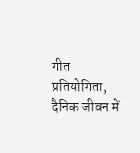गीत प्रतियोगिता, दैनिक जीवन में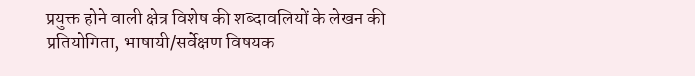प्रयुक्त होने वाली क्षेत्र विशेष की शब्दावलियों के लेखन की प्रतियोगिता, भाषायी/सर्वेक्षण विषयक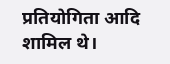प्रतियोगिता आदि शामिल थे।